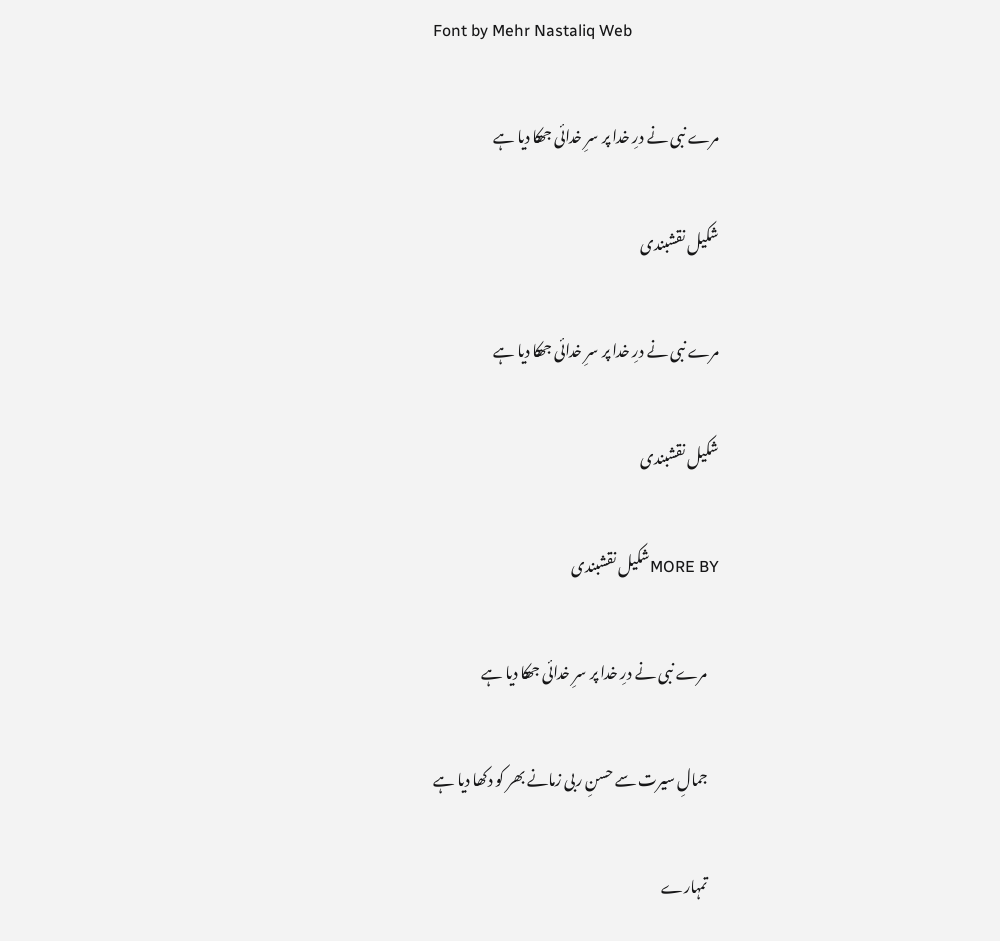Font by Mehr Nastaliq Web

مرے نبی نے درِ خدا پر سرِ خدائی جھکا دیا ہے

شکیل نقشبندی

مرے نبی نے درِ خدا پر سرِ خدائی جھکا دیا ہے

شکیل نقشبندی

MORE BYشکیل نقشبندی

    مرے نبی نے درِ خدا پر سرِ خدائی جھکا دیا ہے

    جمالِ سیرت سے حسنِ ربی زمانے بھر کو دکھا دیا ہے

    تمہارے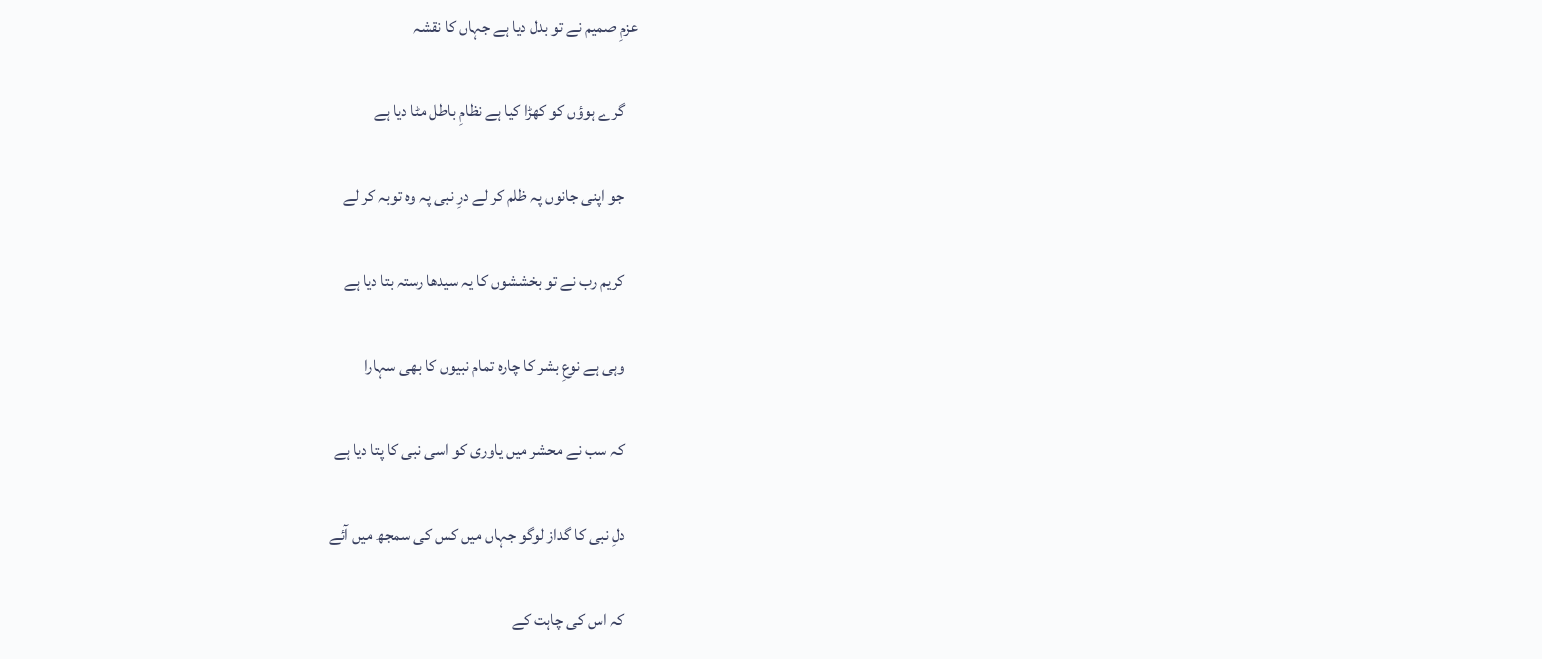عزمِ صمیم نے تو بدل دیا ہے جہاں کا نقشہ

    گرے ہوؤں کو کھڑا کیا ہے نظامِ باطل مٹا دیا ہے

    جو اپنی جانوں پہ ظلم کر لے درِ نبی پہ وہ توبہ کر لے

    کریم رب نے تو بخششوں کا یہ سیدھا رستہ بتا دیا ہے

    وہی ہے نوعِ بشر کا چارہ تمام نبیوں کا بھی سہارا

    کہ سب نے محشر میں یاوری کو اسی نبی کا پتا دیا ہے

    دلِ نبی کا گداز لوگو جہاں میں کس کی سمجھ میں آئے

    کہ اس کی چاہت کے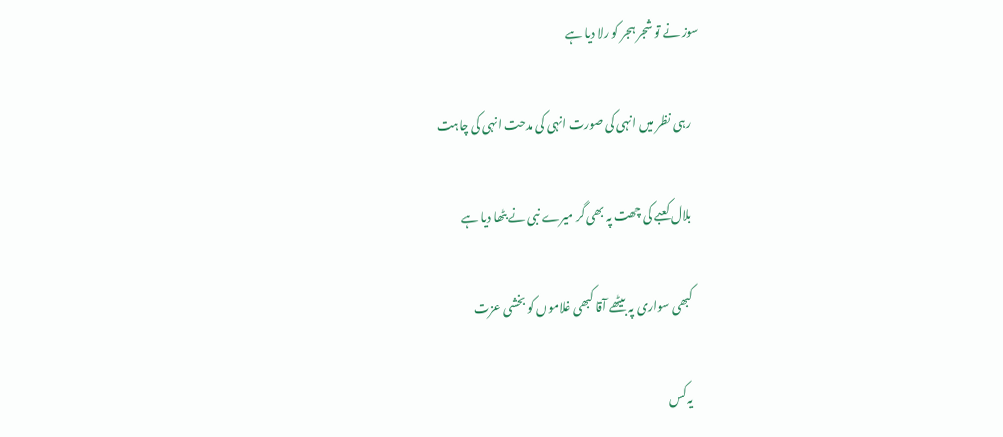سوز نے تو شجر ہجر کو رلا دیا ہے

    رہی نظر میں انہی کی صورت انہی کی مدحت انہی کی چاہت

    بلال کعبے کی چھت پہ بھی گر میرے نبی نے بٹھا دیا ہے

    کبھی سواری پہ بیٹھے آقا کبھی غلاموں کو بخشی عزت

    یہ کس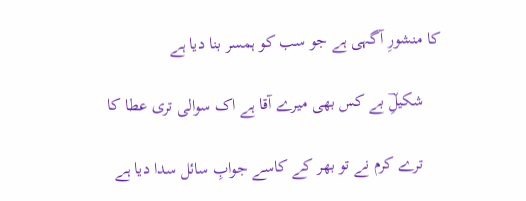کا منشورِ آگہی ہے جو سب کو ہمسر بنا دیا ہے

    شکیلِؔ بے کس بھی میرے آقا ہے اک سوالی تری عطا کا

    ترے کرم نے تو بھر کے کاسے جوابِ سائل سدا دیا ہے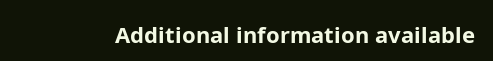Additional information available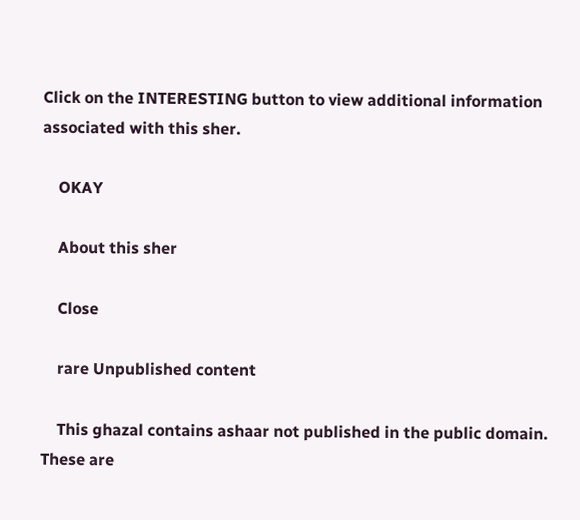Click on the INTERESTING button to view additional information associated with this sher.

    OKAY

    About this sher

    Close

    rare Unpublished content

    This ghazal contains ashaar not published in the public domain. These are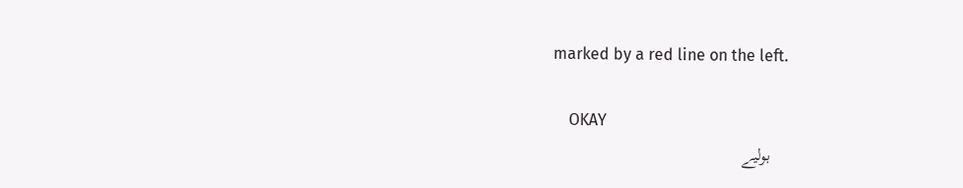marked by a red line on the left.

    OKAY
    بولیے